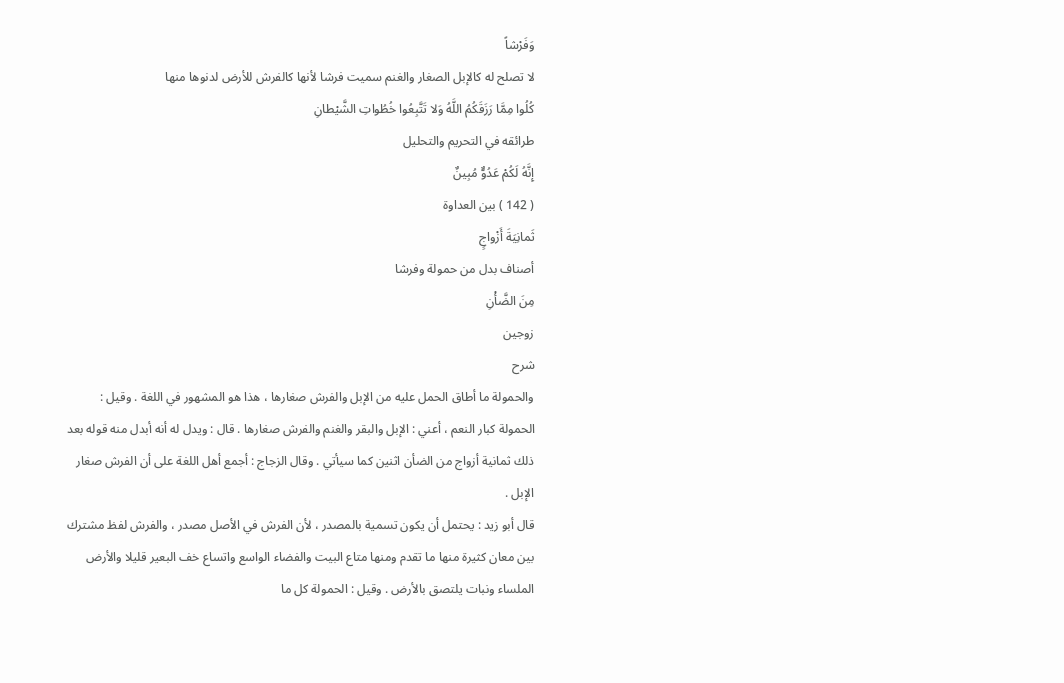وَفَرْشاً
لا تصلح له كالإبل الصغار والغنم سميت فرشا لأنها كالفرش للأرض لدنوها منها
كُلُوا مِمَّا رَزَقَكُمُ اللَّهُ وَلا تَتَّبِعُوا خُطُواتِ الشَّيْطانِ
طرائقه في التحريم والتحليل
إِنَّهُ لَكُمْ عَدُوٌّ مُبِينٌ
( 142 ) بين العداوة
ثَمانِيَةَ أَزْواجٍ
أصناف بدل من حمولة وفرشا
مِنَ الضَّأْنِ
زوجين
شرح
والحمولة ما أطاق الحمل عليه من الإبل والفرش صغارها ، هذا هو المشهور في اللغة . وقيل : الحمولة كبار النعم ، أعني : الإبل والبقر والغنم والفرش صغارها . قال : ويدل له أنه أبدل منه قوله بعد ذلك ثمانية أزواج من الضأن اثنين كما سيأتي . وقال الزجاج : أجمع أهل اللغة على أن الفرش صغار الإبل .
قال أبو زيد : يحتمل أن يكون تسمية بالمصدر ، لأن الفرش في الأصل مصدر ، والفرش لفظ مشترك بين معان كثيرة منها ما تقدم ومنها متاع البيت والفضاء الواسع واتساع خف البعير قليلا والأرض الملساء ونبات يلتصق بالأرض . وقيل : الحمولة كل ما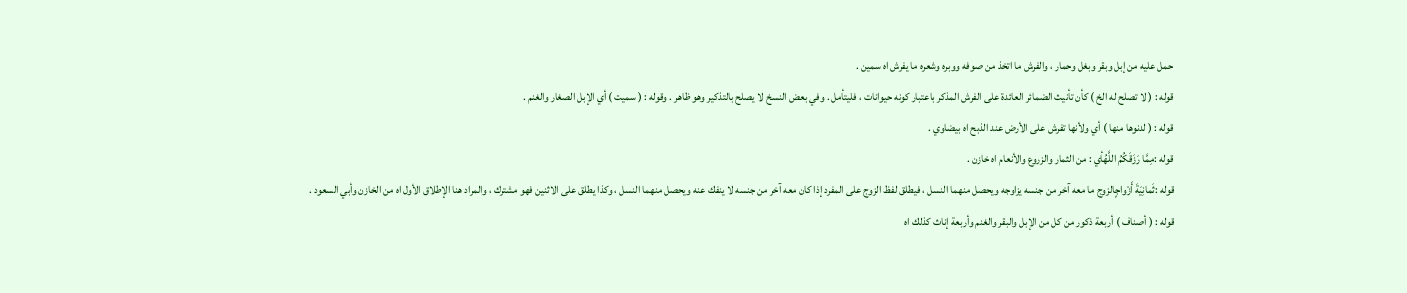حمل عليه من إبل وبقر وبغل وحمار ، والفرش ما اتخذ من صوفه ووبره وشعره ما يفرش اه سمين .
قوله : ( لا تصلح له الخ ) كأن تأنيث الضمائر العائدة على الفرش المذكر باعتبار كونه حيوانات ، فليتأمل . وفي بعض النسخ لا يصلح بالتذكير وهو ظاهر . وقوله : ( سميت ) أي الإبل الصغار والغنم .
قوله : ( لدنوها منها ) أي ولأنها تفرش على الأرض عند الذبح اه بيضاوي .
قوله :مِمَّا رَزَقَكُمُ اللَّهُأي : من الثمار والزروع والأنعام اه خازن .
قوله :ثَمانِيَةَ أَزْواجٍالزوج ما معه آخر من جنسه يزاوجه ويحصل منهما النسل ، فيطلق لفظ الزوج على المفرد إذا كان معه آخر من جنسه لا ينفك عنه ويحصل منهما النسل ، وكذا يطلق على الاثنين فهو مشترك ، والمراد هنا الإطلاق الأول اه من الخازن وأبي السعود .
قوله : ( أصناف ) أربعة ذكور من كل من الإبل والبقر والغنم وأربعة إناث كذلك اه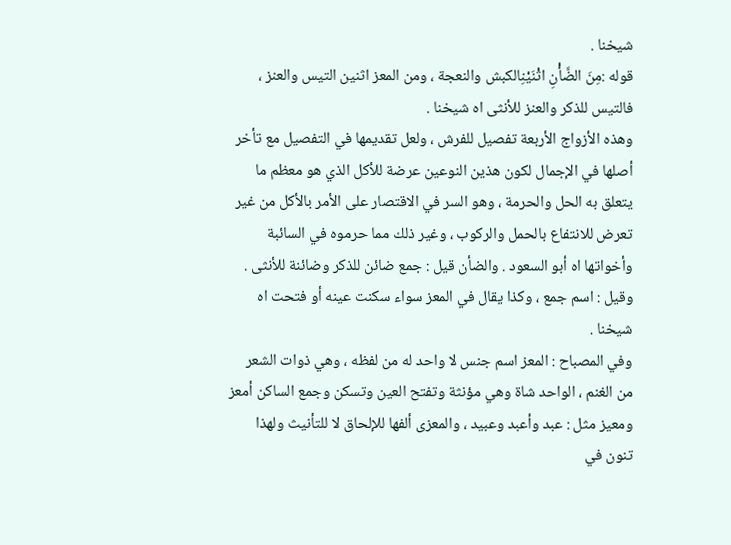شيخنا .
قوله :مِنَ الضَّأْنِ اثْنَيْنِالكبش والنعجة ، ومن المعز اثنين التيس والعنز ، فالتيس للذكر والعنز للأنثى اه شيخنا .
وهذه الأزواج الأربعة تفصيل للفرش ، ولعل تقديمها في التفصيل مع تأخر أصلها في الإجمال لكون هذين النوعين عرضة للأكل الذي هو معظم ما يتعلق به الحل والحرمة ، وهو السر في الاقتصار على الأمر بالأكل من غير تعرض للانتفاع بالحمل والركوب ، وغير ذلك مما حرموه في السائبة وأخواتها اه أبو السعود . والضأن قيل : جمع ضائن للذكر وضائنة للأنثى . وقيل : اسم جمع ، وكذا يقال في المعز سواء سكنت عينه أو فتحت اه شيخنا .
وفي المصباح : المعز اسم جنس لا واحد له من لفظه ، وهي ذوات الشعر من الغنم ، الواحد شاة وهي مؤنثة وتفتح العين وتسكن وجمع الساكن أمعز ومعيز مثل : عبد وأعبد وعبيد ، والمعزى ألفها للإلحاق لا للتأنيث ولهذا تنون في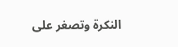النكرة وتصغر على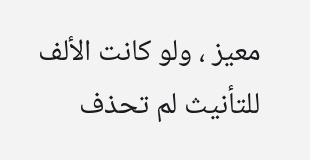معيز ، ولو كانت الألف للتأنيث لم تحذف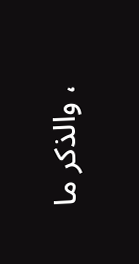، والذكر ما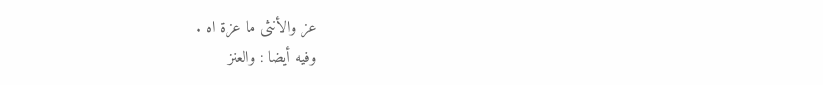عز والأنثى ما عزة اه .
وفيه أيضا : والعنز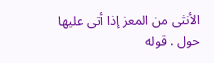الأنثى من المعز إذا أتى عليها حول . قوله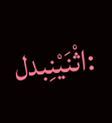:اثْنَيْنِبدل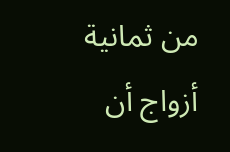من ثمانية أزواج أن